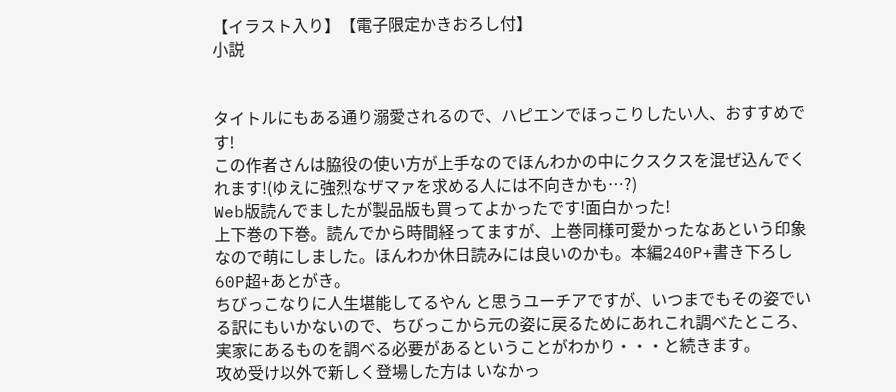【イラスト入り】【電子限定かきおろし付】
小説


タイトルにもある通り溺愛されるので、ハピエンでほっこりしたい人、おすすめです!
この作者さんは脇役の使い方が上手なのでほんわかの中にクスクスを混ぜ込んでくれます!(ゆえに強烈なザマァを求める人には不向きかも…?)
Web版読んでましたが製品版も買ってよかったです!面白かった!
上下巻の下巻。読んでから時間経ってますが、上巻同様可愛かったなあという印象なので萌にしました。ほんわか休日読みには良いのかも。本編240P+書き下ろし60P超+あとがき。
ちびっこなりに人生堪能してるやん と思うユーチアですが、いつまでもその姿でいる訳にもいかないので、ちびっこから元の姿に戻るためにあれこれ調べたところ、実家にあるものを調べる必要があるということがわかり・・・と続きます。
攻め受け以外で新しく登場した方は いなかっ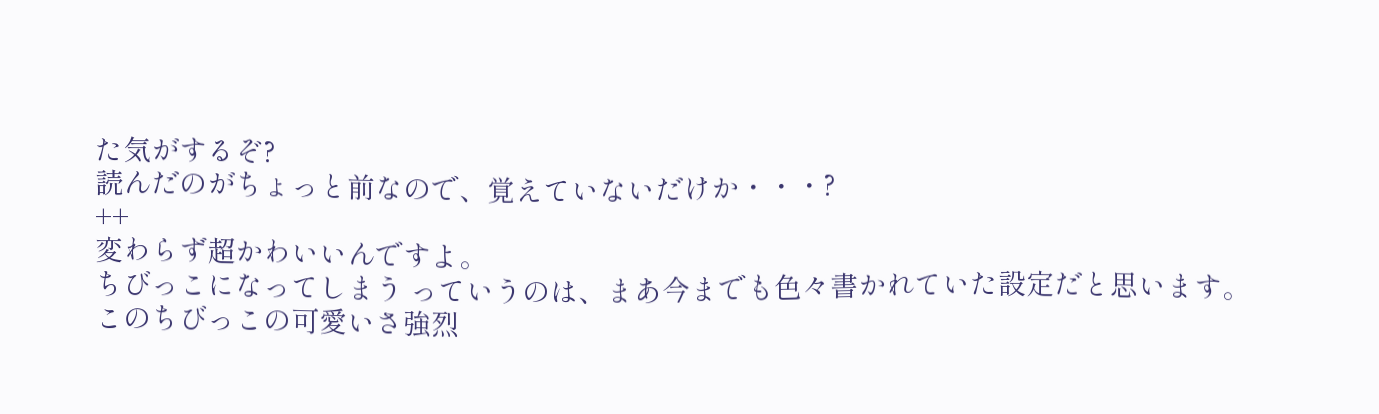た気がするぞ?
読んだのがちょっと前なので、覚えていないだけか・・・?
++
変わらず超かわいいんですよ。
ちびっこになってしまう っていうのは、まあ今までも色々書かれていた設定だと思います。
このちびっこの可愛いさ強烈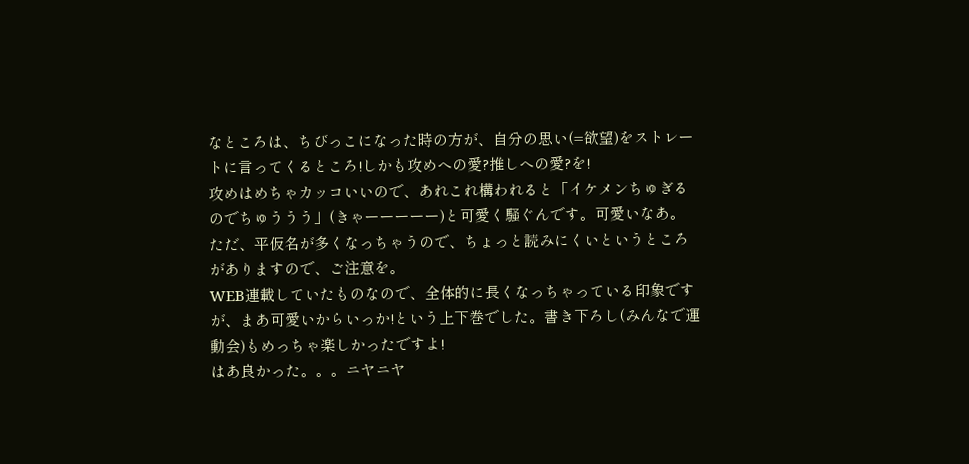なところは、ちびっこになった時の方が、自分の思い(=欲望)をストレートに言ってくるところ!しかも攻めへの愛?推しへの愛?を!
攻めはめちゃカッコいいので、あれこれ構われると「イケメンちゅぎるのでちゅううう」(きゃーーーーー)と可愛く騒ぐんです。可愛いなあ。
ただ、平仮名が多くなっちゃうので、ちょっと読みにくいというところがありますので、ご注意を。
WEB連載していたものなので、全体的に長くなっちゃっている印象ですが、まあ可愛いからいっか!という上下巻でした。書き下ろし(みんなで運動会)もめっちゃ楽しかったですよ!
はあ良かった。。。ニヤニヤ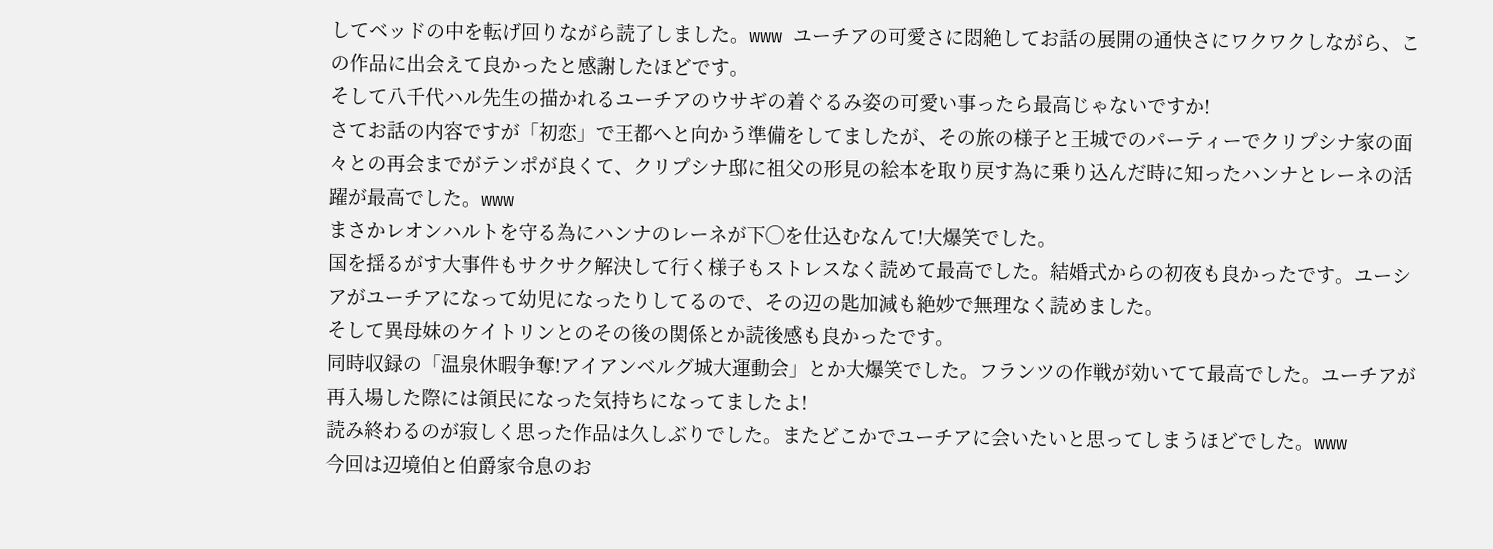してベッドの中を転げ回りながら読了しました。www ユーチアの可愛さに悶絶してお話の展開の通快さにワクワクしながら、この作品に出会えて良かったと感謝したほどです。
そして八千代ハル先生の描かれるユーチアのウサギの着ぐるみ姿の可愛い事ったら最高じゃないですか!
さてお話の内容ですが「初恋」で王都へと向かう準備をしてましたが、その旅の様子と王城でのパーティーでクリプシナ家の面々との再会までがテンポが良くて、クリプシナ邸に祖父の形見の絵本を取り戻す為に乗り込んだ時に知ったハンナとレーネの活躍が最高でした。www
まさかレオンハルトを守る為にハンナのレーネが下◯を仕込むなんて!大爆笑でした。
国を揺るがす大事件もサクサク解決して行く様子もストレスなく読めて最高でした。結婚式からの初夜も良かったです。ユーシアがユーチアになって幼児になったりしてるので、その辺の匙加減も絶妙で無理なく読めました。
そして異母妹のケイトリンとのその後の関係とか読後感も良かったです。
同時収録の「温泉休暇争奪!アイアンベルグ城大運動会」とか大爆笑でした。フランツの作戦が効いてて最高でした。ユーチアが再入場した際には領民になった気持ちになってましたよ!
読み終わるのが寂しく思った作品は久しぶりでした。またどこかでユーチアに会いたいと思ってしまうほどでした。www
今回は辺境伯と伯爵家令息のお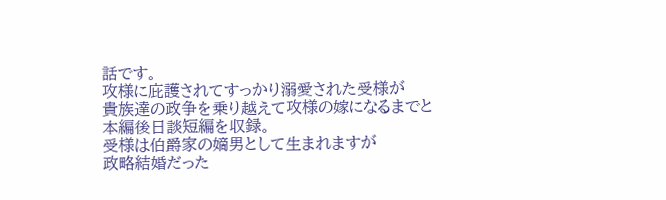話です。
攻様に庇護されてすっかり溺愛された受様が
貴族達の政争を乗り越えて攻様の嫁になるまでと
本編後日談短編を収録。
受様は伯爵家の嫡男として生まれますが
政略結婚だった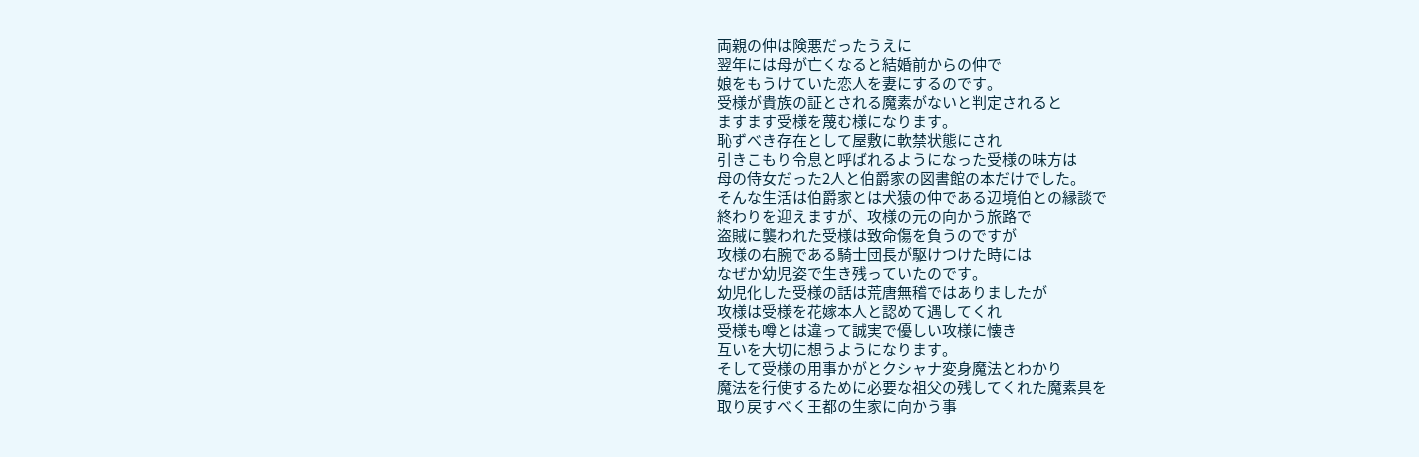両親の仲は険悪だったうえに
翌年には母が亡くなると結婚前からの仲で
娘をもうけていた恋人を妻にするのです。
受様が貴族の証とされる魔素がないと判定されると
ますます受様を蔑む様になります。
恥ずべき存在として屋敷に軟禁状態にされ
引きこもり令息と呼ばれるようになった受様の味方は
母の侍女だった2人と伯爵家の図書館の本だけでした。
そんな生活は伯爵家とは犬猿の仲である辺境伯との縁談で
終わりを迎えますが、攻様の元の向かう旅路で
盗賊に襲われた受様は致命傷を負うのですが
攻様の右腕である騎士団長が駆けつけた時には
なぜか幼児姿で生き残っていたのです。
幼児化した受様の話は荒唐無稽ではありましたが
攻様は受様を花嫁本人と認めて遇してくれ
受様も噂とは違って誠実で優しい攻様に懐き
互いを大切に想うようになります。
そして受様の用事かがとクシャナ変身魔法とわかり
魔法を行使するために必要な祖父の残してくれた魔素具を
取り戻すべく王都の生家に向かう事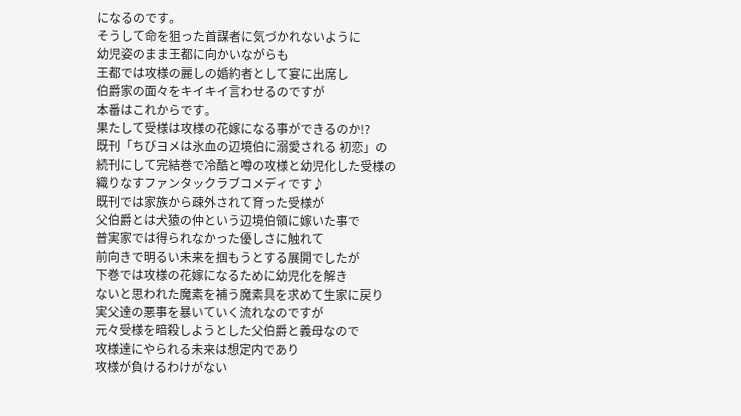になるのです。
そうして命を狙った首謀者に気づかれないように
幼児姿のまま王都に向かいながらも
王都では攻様の麗しの婚約者として宴に出席し
伯爵家の面々をキイキイ言わせるのですが
本番はこれからです。
果たして受様は攻様の花嫁になる事ができるのか!?
既刊「ちびヨメは氷血の辺境伯に溺愛される 初恋」の
続刊にして完結巻で冷酷と噂の攻様と幼児化した受様の
織りなすファンタックラブコメディです♪
既刊では家族から疎外されて育った受様が
父伯爵とは犬猿の仲という辺境伯領に嫁いた事で
普実家では得られなかった優しさに触れて
前向きで明るい未来を掴もうとする展開でしたが
下巻では攻様の花嫁になるために幼児化を解き
ないと思われた魔素を補う魔素具を求めて生家に戻り
実父達の悪事を暴いていく流れなのですが
元々受様を暗殺しようとした父伯爵と義母なので
攻様達にやられる未来は想定内であり
攻様が負けるわけがない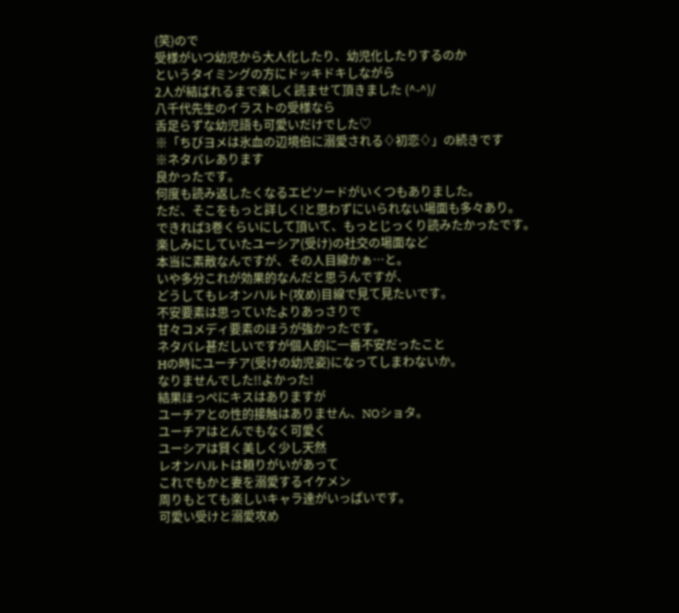(笑)ので
受様がいつ幼児から大人化したり、幼児化したりするのか
というタイミングの方にドッキドキしながら
2人が結ばれるまで楽しく読ませて頂きました (^-^)/
八千代先生のイラストの受様なら
舌足らずな幼児語も可愛いだけでした♡
※「ちびヨメは氷血の辺境伯に溺愛される♢初恋♢」の続きです
※ネタバレあります
良かったです。
何度も読み返したくなるエピソードがいくつもありました。
ただ、そこをもっと詳しく!と思わずにいられない場面も多々あり。
できれば3巻くらいにして頂いて、もっとじっくり読みたかったです。
楽しみにしていたユーシア(受け)の社交の場面など
本当に素敵なんですが、その人目線かぁ…と。
いや多分これが効果的なんだと思うんですが、
どうしてもレオンハルト(攻め)目線で見て見たいです。
不安要素は思っていたよりあっさりで
甘々コメディ要素のほうが強かったです。
ネタバレ甚だしいですが個人的に一番不安だったこと
Hの時にユーチア(受けの幼児姿)になってしまわないか。
なりませんでした!!よかった!
結果ほっぺにキスはありますが
ユーチアとの性的接触はありません、NOショタ。
ユーチアはとんでもなく可愛く
ユーシアは賢く美しく少し天然
レオンハルトは頼りがいがあって
これでもかと妻を溺愛するイケメン
周りもとても楽しいキャラ達がいっぱいです。
可愛い受けと溺愛攻め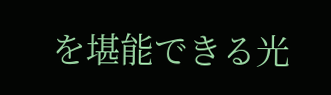を堪能できる光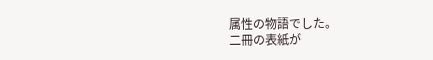属性の物語でした。
二冊の表紙が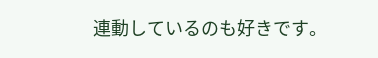連動しているのも好きです。